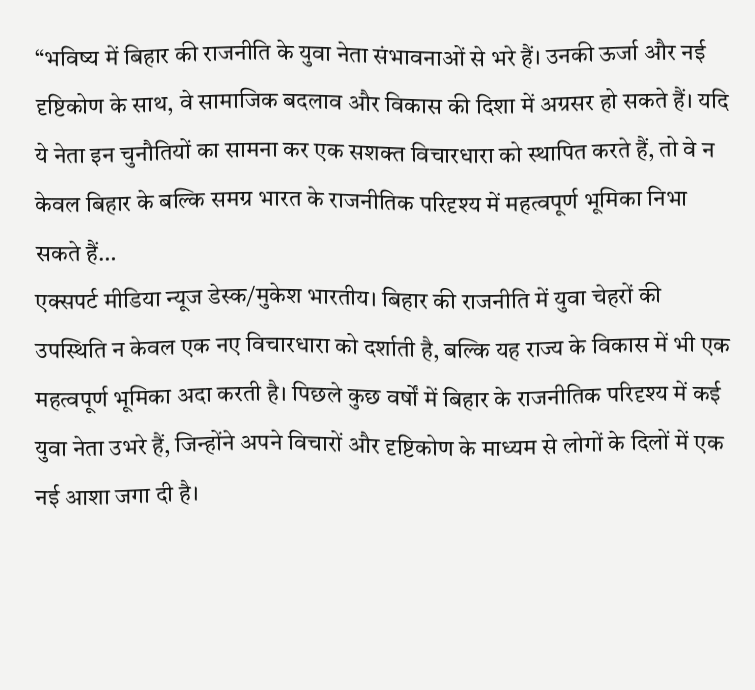“भविष्य में बिहार की राजनीति के युवा नेता संभावनाओं से भरे हैं। उनकी ऊर्जा और नई दृष्टिकोण के साथ, वे सामाजिक बदलाव और विकास की दिशा में अग्रसर हो सकते हैं। यदि ये नेता इन चुनौतियों का सामना कर एक सशक्त विचारधारा को स्थापित करते हैं, तो वे न केवल बिहार के बल्कि समग्र भारत के राजनीतिक परिदृश्य में महत्वपूर्ण भूमिका निभा सकते हैं…
एक्सपर्ट मीडिया न्यूज डेस्क/मुकेश भारतीय। बिहार की राजनीति में युवा चेहरों की उपस्थिति न केवल एक नए विचारधारा को दर्शाती है, बल्कि यह राज्य के विकास में भी एक महत्वपूर्ण भूमिका अदा करती है। पिछले कुछ वर्षों में बिहार के राजनीतिक परिदृश्य में कई युवा नेता उभरे हैं, जिन्होंने अपने विचारों और दृष्टिकोण के माध्यम से लोगों के दिलों में एक नई आशा जगा दी है।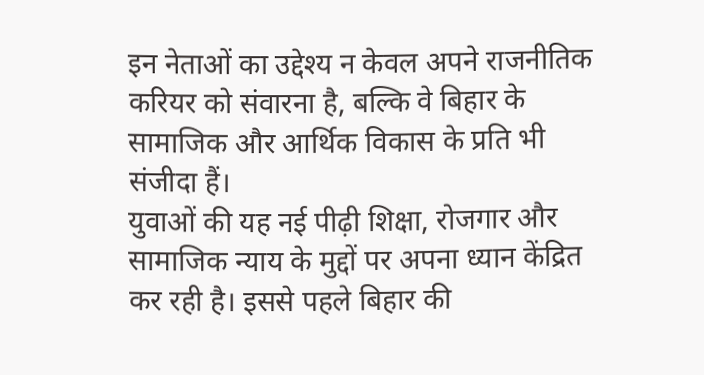इन नेताओं का उद्देश्य न केवल अपने राजनीतिक करियर को संवारना है, बल्कि वे बिहार के सामाजिक और आर्थिक विकास के प्रति भी संजीदा हैं।
युवाओं की यह नई पीढ़ी शिक्षा, रोजगार और सामाजिक न्याय के मुद्दों पर अपना ध्यान केंद्रित कर रही है। इससे पहले बिहार की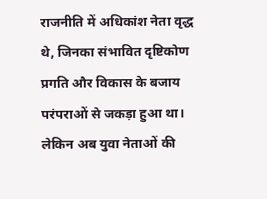राजनीति में अधिकांश नेता वृद्ध थे, जिनका संभावित दृष्टिकोण प्रगति और विकास के बजाय परंपराओं से जकड़ा हुआ था। लेकिन अब युवा नेताओं की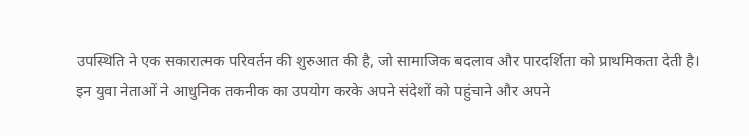उपस्थिति ने एक सकारात्मक परिवर्तन की शुरुआत की है, जो सामाजिक बदलाव और पारदर्शिता को प्राथमिकता देती है।
इन युवा नेताओं ने आधुनिक तकनीक का उपयोग करके अपने संदेशों को पहुंचाने और अपने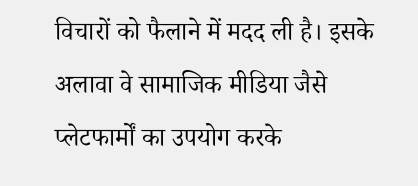विचारों को फैलाने में मदद ली है। इसके अलावा वे सामाजिक मीडिया जैसे प्लेटफार्मों का उपयोग करके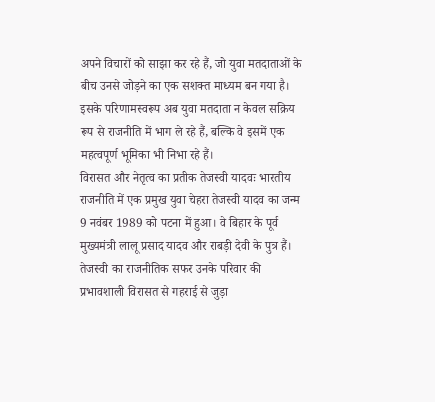अपने विचारों को साझा कर रहे हैं, जो युवा मतदाताओं के बीच उनसे जोड़ने का एक सशक्त माध्यम बन गया है। इसके परिणामस्वरूप अब युवा मतदाता न केवल सक्रिय रूप से राजनीति में भाग ले रहे हैं, बल्कि वे इसमें एक महत्वपूर्ण भूमिका भी निभा रहे हैं।
विरासत और नेतृत्व का प्रतीक तेजस्वी यादवः भारतीय राजनीति में एक प्रमुख युवा चेहरा तेजस्वी यादव का जन्म 9 नवंबर 1989 को पटना में हुआ। वे बिहार के पूर्व मुख्यमंत्री लालू प्रसाद यादव और राबड़ी देवी के पुत्र हैं। तेजस्वी का राजनीतिक सफर उनके परिवार की प्रभावशाली विरासत से गहराई से जुड़ा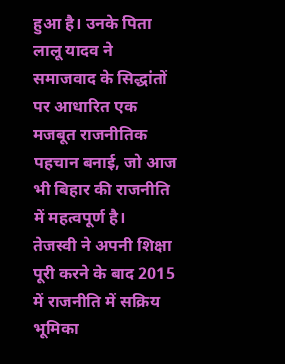हुआ है। उनके पिता लालू यादव ने समाजवाद के सिद्धांतों पर आधारित एक मजबूत राजनीतिक पहचान बनाई, जो आज भी बिहार की राजनीति में महत्वपूर्ण है।
तेजस्वी ने अपनी शिक्षा पूरी करने के बाद 2015 में राजनीति में सक्रिय भूमिका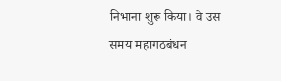निभाना शुरू किया। वे उस समय महागठबंधन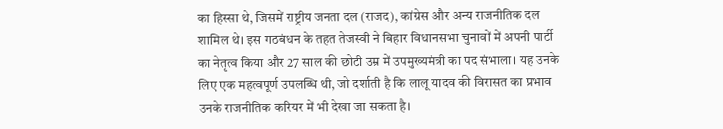का हिस्सा थे, जिसमें राष्ट्रीय जनता दल (राजद), कांग्रेस और अन्य राजनीतिक दल शामिल थे। इस गठबंधन के तहत तेजस्वी ने बिहार विधानसभा चुनावों में अपनी पार्टी का नेतृत्व किया और 27 साल की छोटी उम्र में उपमुख्यमंत्री का पद संभाला। यह उनके लिए एक महत्वपूर्ण उपलब्धि थी, जो दर्शाती है कि लालू यादव की विरासत का प्रभाव उनके राजनीतिक करियर में भी देखा जा सकता है।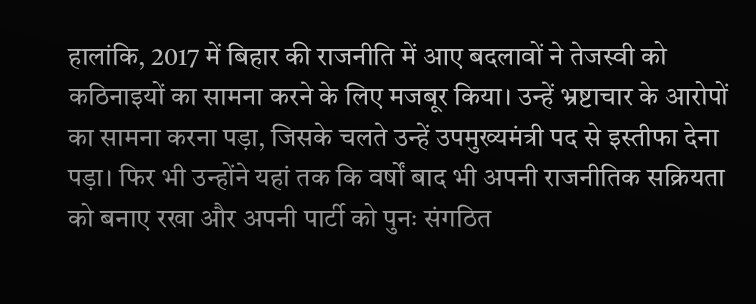हालांकि, 2017 में बिहार की राजनीति में आए बदलावों ने तेजस्वी को कठिनाइयों का सामना करने के लिए मजबूर किया। उन्हें भ्रष्टाचार के आरोपों का सामना करना पड़ा, जिसके चलते उन्हें उपमुख्यमंत्री पद से इस्तीफा देना पड़ा। फिर भी उन्होंने यहां तक कि वर्षों बाद भी अपनी राजनीतिक सक्रियता को बनाए रखा और अपनी पार्टी को पुनः संगठित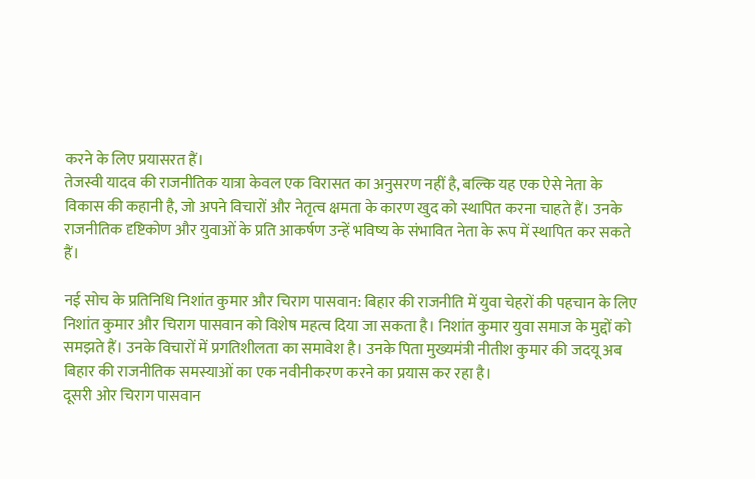करने के लिए प्रयासरत हैं।
तेजस्वी यादव की राजनीतिक यात्रा केवल एक विरासत का अनुसरण नहीं है, बल्कि यह एक ऐसे नेता के विकास की कहानी है, जो अपने विचारों और नेतृत्व क्षमता के कारण खुद को स्थापित करना चाहते हैं। उनके राजनीतिक दृष्टिकोण और युवाओं के प्रति आकर्षण उन्हें भविष्य के संभावित नेता के रूप में स्थापित कर सकते हैं।

नई सोच के प्रतिनिधि निशांत कुमार और चिराग पासवान: बिहार की राजनीति में युवा चेहरों की पहचान के लिए निशांत कुमार और चिराग पासवान को विशेष महत्व दिया जा सकता है। निशांत कुमार युवा समाज के मुद्दों को समझते हैं। उनके विचारों में प्रगतिशीलता का समावेश है। उनके पिता मुख्यमंत्री नीतीश कुमार की जदयू अब बिहार की राजनीतिक समस्याओं का एक नवीनीकरण करने का प्रयास कर रहा है।
दूसरी ओर चिराग पासवान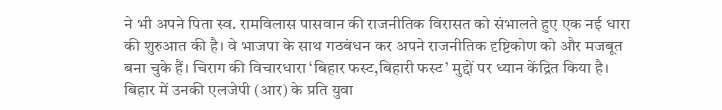ने भी अपने पिता स्व. रामविलास पासवान की राजनीतिक विरासत को संभालते हुए एक नई धारा की शुरुआत की है। वे भाजपा के साथ गठबंधन कर अपने राजनीतिक दृष्टिकोण को और मजबूत बना चुके हैं। चिराग की विचारधारा ‘बिहार फस्ट,बिहारी फस्ट’ मुद्दों पर ध्यान केंद्रित किया है। बिहार में उनकी एलजेपी (आर) के प्रति युवा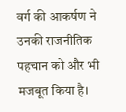वर्ग की आकर्षण ने उनकी राजनीतिक पहचान को और भी मजबूत किया है।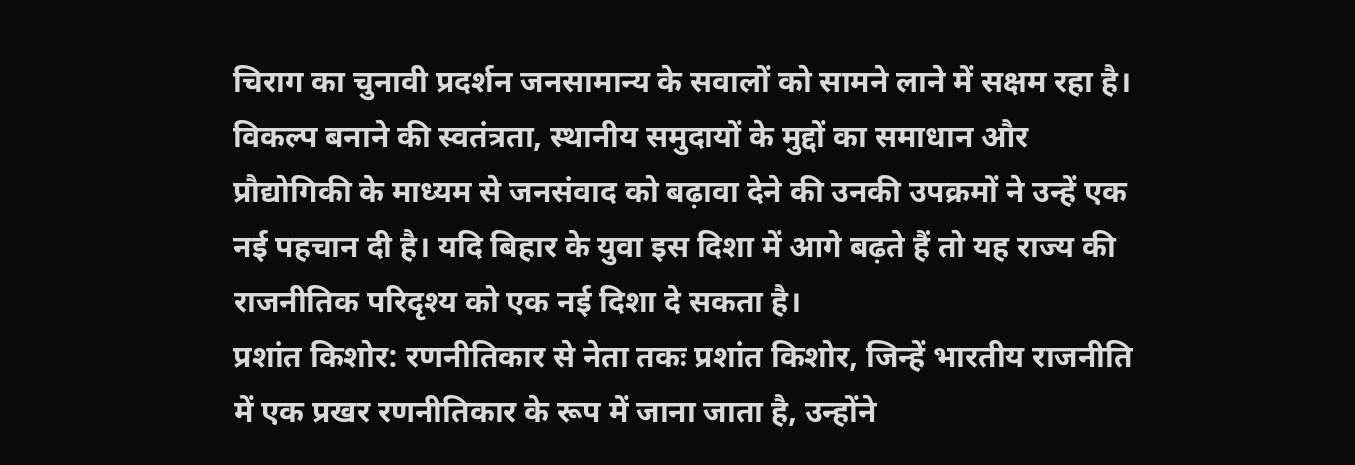चिराग का चुनावी प्रदर्शन जनसामान्य के सवालों को सामने लाने में सक्षम रहा है। विकल्प बनाने की स्वतंत्रता, स्थानीय समुदायों के मुद्दों का समाधान और प्रौद्योगिकी के माध्यम से जनसंवाद को बढ़ावा देने की उनकी उपक्रमों ने उन्हें एक नई पहचान दी है। यदि बिहार के युवा इस दिशा में आगे बढ़ते हैं तो यह राज्य की राजनीतिक परिदृश्य को एक नई दिशा दे सकता है।
प्रशांत किशोर: रणनीतिकार से नेता तकः प्रशांत किशोर, जिन्हें भारतीय राजनीति में एक प्रखर रणनीतिकार के रूप में जाना जाता है, उन्होंने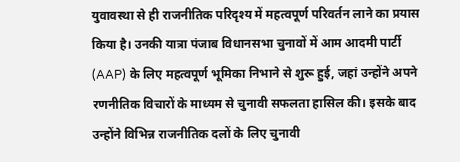युवावस्था से ही राजनीतिक परिदृश्य में महत्वपूर्ण परिवर्तन लाने का प्रयास किया है। उनकी यात्रा पंजाब विधानसभा चुनावों में आम आदमी पार्टी (AAP) के लिए महत्वपूर्ण भूमिका निभाने से शुरू हुई, जहां उन्होंने अपने रणनीतिक विचारों के माध्यम से चुनावी सफलता हासिल की। इसके बाद उन्होंने विभिन्न राजनीतिक दलों के लिए चुनावी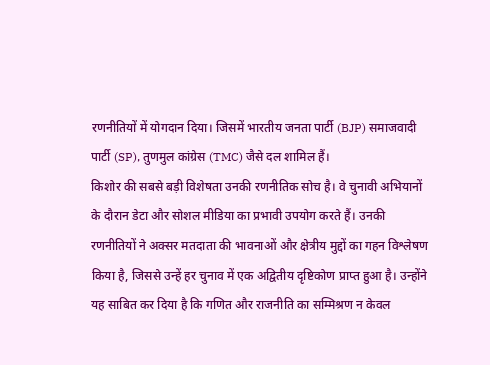रणनीतियों में योगदान दिया। जिसमें भारतीय जनता पार्टी (BJP) समाजवादी पार्टी (SP), तुणमुल कांग्रेस (TMC) जैसे दल शामिल हैं।
किशोर की सबसे बड़ी विशेषता उनकी रणनीतिक सोच है। वे चुनावी अभियानों के दौरान डेटा और सोशल मीडिया का प्रभावी उपयोग करते हैं। उनकी रणनीतियों ने अक्सर मतदाता की भावनाओं और क्षेत्रीय मुद्दों का गहन विश्लेषण किया है, जिससे उन्हें हर चुनाव में एक अद्वितीय दृष्टिकोण प्राप्त हुआ है। उन्होंने यह साबित कर दिया है कि गणित और राजनीति का सम्मिश्रण न केवल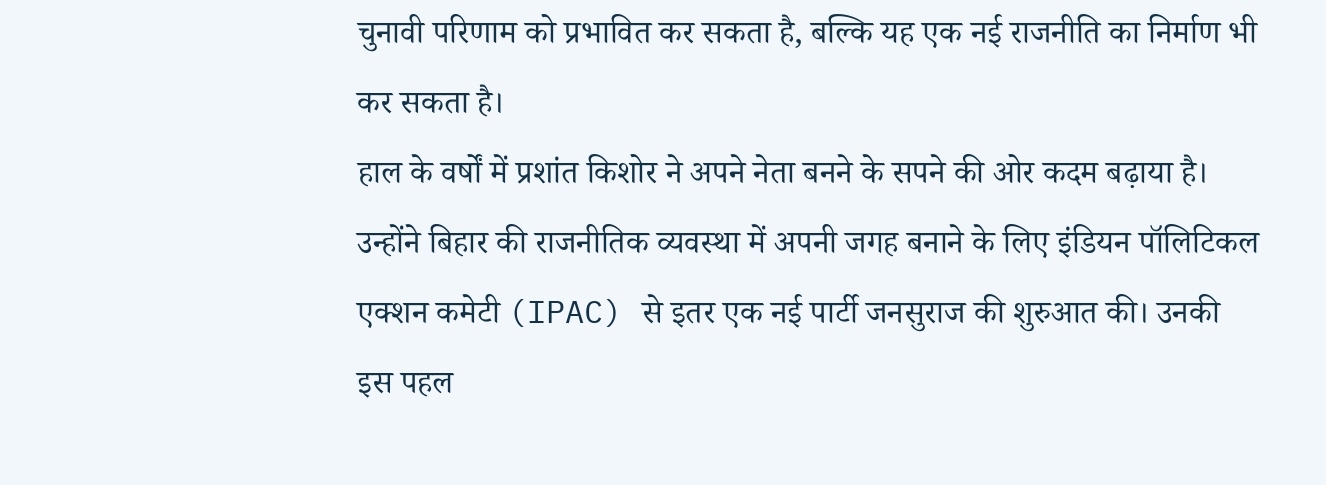चुनावी परिणाम को प्रभावित कर सकता है, बल्कि यह एक नई राजनीति का निर्माण भी कर सकता है।
हाल के वर्षों में प्रशांत किशोर ने अपने नेता बनने के सपने की ओर कदम बढ़ाया है। उन्होंने बिहार की राजनीतिक व्यवस्था में अपनी जगह बनाने के लिए इंडियन पॉलिटिकल एक्शन कमेटी (IPAC) से इतर एक नई पार्टी जनसुराज की शुरुआत की। उनकी इस पहल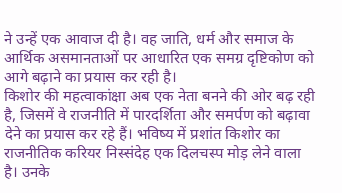ने उन्हें एक आवाज दी है। वह जाति, धर्म और समाज के आर्थिक असमानताओं पर आधारित एक समग्र दृष्टिकोण को आगे बढ़ाने का प्रयास कर रही है।
किशोर की महत्वाकांक्षा अब एक नेता बनने की ओर बढ़ रही है, जिसमें वे राजनीति में पारदर्शिता और समर्पण को बढ़ावा देने का प्रयास कर रहे हैं। भविष्य में प्रशांत किशोर का राजनीतिक करियर निस्संदेह एक दिलचस्प मोड़ लेने वाला है। उनके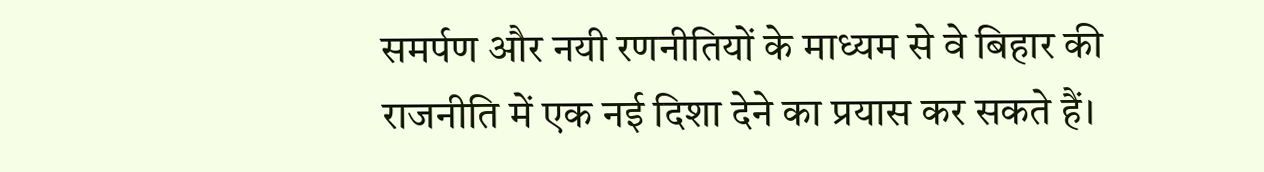समर्पण और नयी रणनीतियों के माध्यम से वे बिहार की राजनीति में एक नई दिशा देने का प्रयास कर सकते हैं।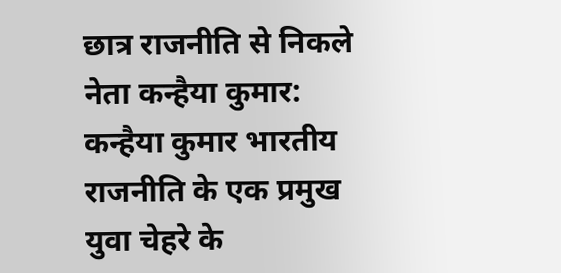छात्र राजनीति से निकले नेता कन्हैया कुमार: कन्हैया कुमार भारतीय राजनीति के एक प्रमुख युवा चेहरे के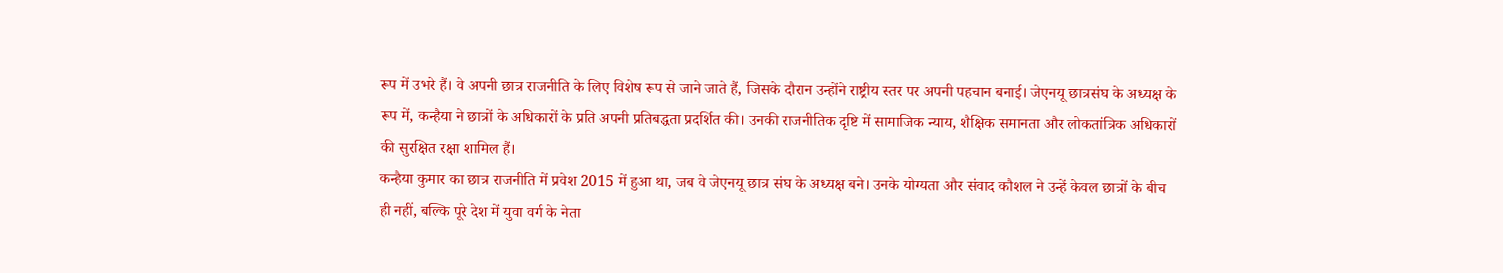रूप में उभरे हैं। वे अपनी छात्र राजनीति के लिए विशेष रूप से जाने जाते हैं, जिसके दौरान उन्होंने राष्ट्रीय स्तर पर अपनी पहचान बनाई। जेएनयू छात्रसंघ के अध्यक्ष के रूप में, कन्हैया ने छात्रों के अधिकारों के प्रति अपनी प्रतिबद्धता प्रदर्शित की। उनकी राजनीतिक दृष्टि में सामाजिक न्याय, शैक्षिक समानता और लोकतांत्रिक अधिकारों की सुरक्षित रक्षा शामिल हैं।
कन्हैया कुमार का छात्र राजनीति में प्रवेश 2015 में हुआ था, जब वे जेएनयू छात्र संघ के अध्यक्ष बने। उनके योग्यता और संवाद कौशल ने उन्हें केवल छात्रों के बीच ही नहीं, बल्कि पूरे देश में युवा वर्ग के नेता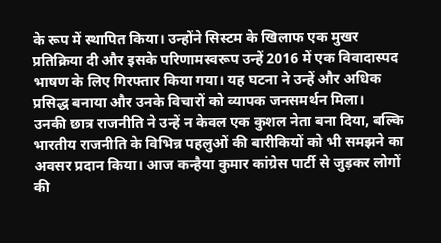के रूप में स्थापित किया। उन्होंने सिस्टम के खिलाफ एक मुखर प्रतिक्रिया दी और इसके परिणामस्वरूप उन्हें 2016 में एक विवादास्पद भाषण के लिए गिरफ्तार किया गया। यह घटना ने उन्हें और अधिक प्रसिद्ध बनाया और उनके विचारों को व्यापक जनसमर्थन मिला।
उनकी छात्र राजनीति ने उन्हें न केवल एक कुशल नेता बना दिया, बल्कि भारतीय राजनीति के विभिन्न पहलुओं की बारीकियों को भी समझने का अवसर प्रदान किया। आज कन्हैया कुमार कांग्रेस पार्टी से जुड़कर लोगों की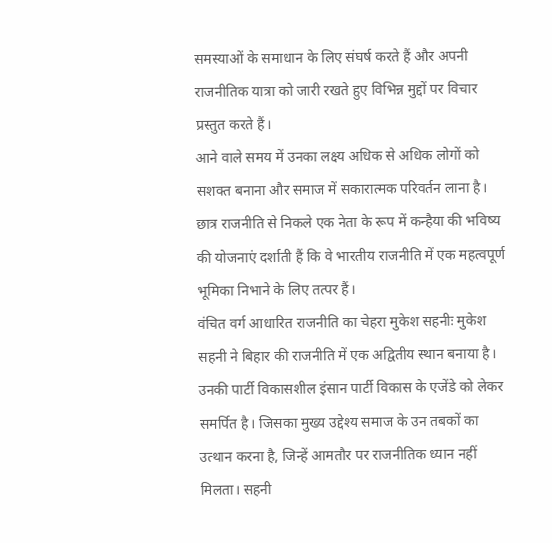समस्याओं के समाधान के लिए संघर्ष करते हैं और अपनी राजनीतिक यात्रा को जारी रखते हुए विभिन्न मुद्दों पर विचार प्रस्तुत करते हैं।
आने वाले समय में उनका लक्ष्य अधिक से अधिक लोगों को सशक्त बनाना और समाज में सकारात्मक परिवर्तन लाना है। छात्र राजनीति से निकले एक नेता के रूप में कन्हैया की भविष्य की योजनाएं दर्शाती हैं कि वे भारतीय राजनीति में एक महत्वपूर्ण भूमिका निभाने के लिए तत्पर हैं।
वंचित वर्ग आधारित राजनीति का चेहरा मुकेश सहनीः मुकेश सहनी ने बिहार की राजनीति में एक अद्वितीय स्थान बनाया है। उनकी पार्टी विकासशील इंसान पार्टी विकास के एजेंडे को लेकर समर्पित है। जिसका मुख्य उद्देश्य समाज के उन तबकों का उत्थान करना है, जिन्हें आमतौर पर राजनीतिक ध्यान नहीं मिलता। सहनी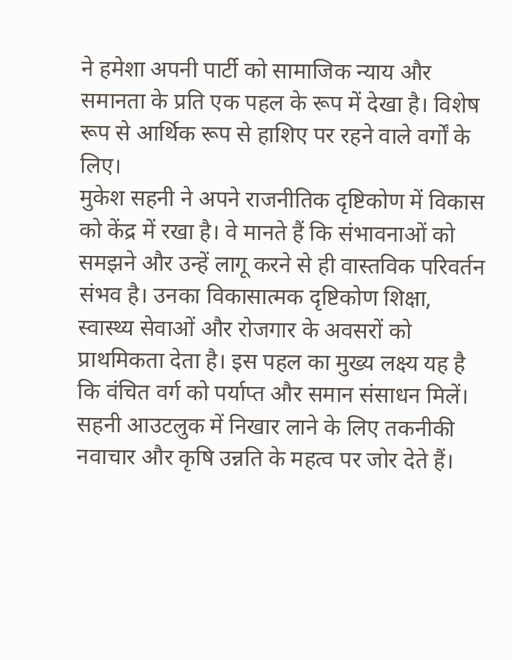ने हमेशा अपनी पार्टी को सामाजिक न्याय और समानता के प्रति एक पहल के रूप में देखा है। विशेष रूप से आर्थिक रूप से हाशिए पर रहने वाले वर्गों के लिए।
मुकेश सहनी ने अपने राजनीतिक दृष्टिकोण में विकास को केंद्र में रखा है। वे मानते हैं कि संभावनाओं को समझने और उन्हें लागू करने से ही वास्तविक परिवर्तन संभव है। उनका विकासात्मक दृष्टिकोण शिक्षा, स्वास्थ्य सेवाओं और रोजगार के अवसरों को प्राथमिकता देता है। इस पहल का मुख्य लक्ष्य यह है कि वंचित वर्ग को पर्याप्त और समान संसाधन मिलें। सहनी आउटलुक में निखार लाने के लिए तकनीकी नवाचार और कृषि उन्नति के महत्व पर जोर देते हैं।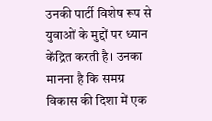उनकी पार्टी विशेष रूप से युवाओं के मुद्दों पर ध्यान केंद्रित करती है। उनका मानना है कि समग्र विकास की दिशा में एक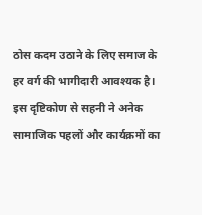ठोस कदम उठाने के लिए समाज के हर वर्ग की भागीदारी आवश्यक है। इस दृष्टिकोण से सहनी ने अनेक सामाजिक पहलों और कार्यक्रमों का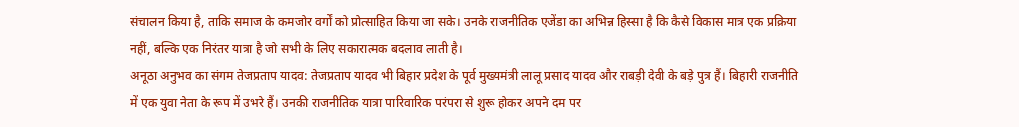संचालन किया है, ताकि समाज के कमजोर वर्गों को प्रोत्साहित किया जा सके। उनके राजनीतिक एजेंडा का अभिन्न हिस्सा है कि कैसे विकास मात्र एक प्रक्रिया नहीं, बल्कि एक निरंतर यात्रा है जो सभी के लिए सकारात्मक बदलाव लाती है।
अनूठा अनुभव का संगम तेजप्रताप यादव: तेजप्रताप यादव भी बिहार प्रदेश के पूर्व मुख्यमंत्री लालू प्रसाद यादव और राबड़ी देवी के बड़े पुत्र हैं। बिहारी राजनीति में एक युवा नेता के रूप में उभरे हैं। उनकी राजनीतिक यात्रा पारिवारिक परंपरा से शुरू होकर अपने दम पर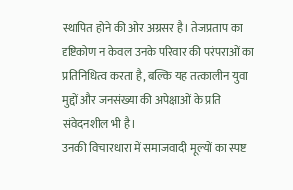स्थापित होने की ओर अग्रसर है। तेजप्रताप का दृष्टिकोण न केवल उनके परिवार की परंपराओं का प्रतिनिधित्व करता है, बल्कि यह तत्कालीन युवा मुद्दों और जनसंख्या की अपेक्षाओं के प्रति संवेदनशील भी है।
उनकी विचारधारा में समाजवादी मूल्यों का स्पष्ट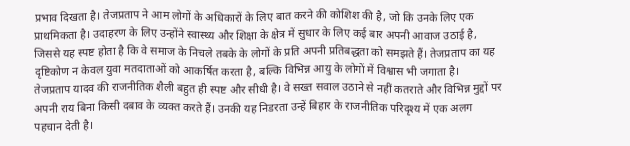प्रभाव दिखता है। तेजप्रताप ने आम लोगों के अधिकारों के लिए बात करने की कोशिश की है, जो कि उनके लिए एक प्राथमिकता है। उदाहरण के लिए उन्होंने स्वास्थ्य और शिक्षा के क्षेत्र में सुधार के लिए कई बार अपनी आवाज उठाई है, जिससे यह स्पष्ट होता है कि वे समाज के निचले तबके के लोगों के प्रति अपनी प्रतिबद्धता को समझते हैं। तेजप्रताप का यह दृष्टिकोण न केवल युवा मतदाताओं को आकर्षित करता है, बल्कि विभिन्न आयु के लोगों में विश्वास भी जगाता है।
तेजप्रताप यादव की राजनीतिक शैली बहुत ही स्पष्ट और सीधी है। वे सख्त सवाल उठाने से नहीं कतराते और विभिन्न मुद्दों पर अपनी राय बिना किसी दबाव के व्यक्त करते हैं। उनकी यह निडरता उन्हें बिहार के राजनीतिक परिदृश्य में एक अलग पहचान देती है।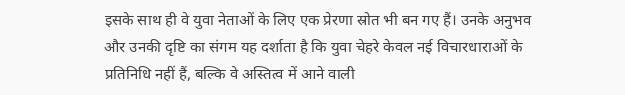इसके साथ ही वे युवा नेताओं के लिए एक प्रेरणा स्रोत भी बन गए हैं। उनके अनुभव और उनकी दृष्टि का संगम यह दर्शाता है कि युवा चेहरे केवल नई विचारधाराओं के प्रतिनिधि नहीं हैं, बल्कि वे अस्तित्व में आने वाली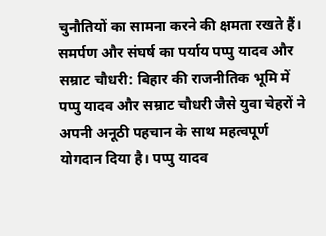चुनौतियों का सामना करने की क्षमता रखते हैं।
समर्पण और संघर्ष का पर्याय पप्पु यादव और सम्राट चौधरी: बिहार की राजनीतिक भूमि में पप्पु यादव और सम्राट चौधरी जैसे युवा चेहरों ने अपनी अनूठी पहचान के साथ महत्वपूर्ण योगदान दिया है। पप्पु यादव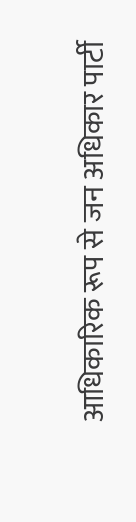आधिकारिक रूप से जन अधिकार पार्टी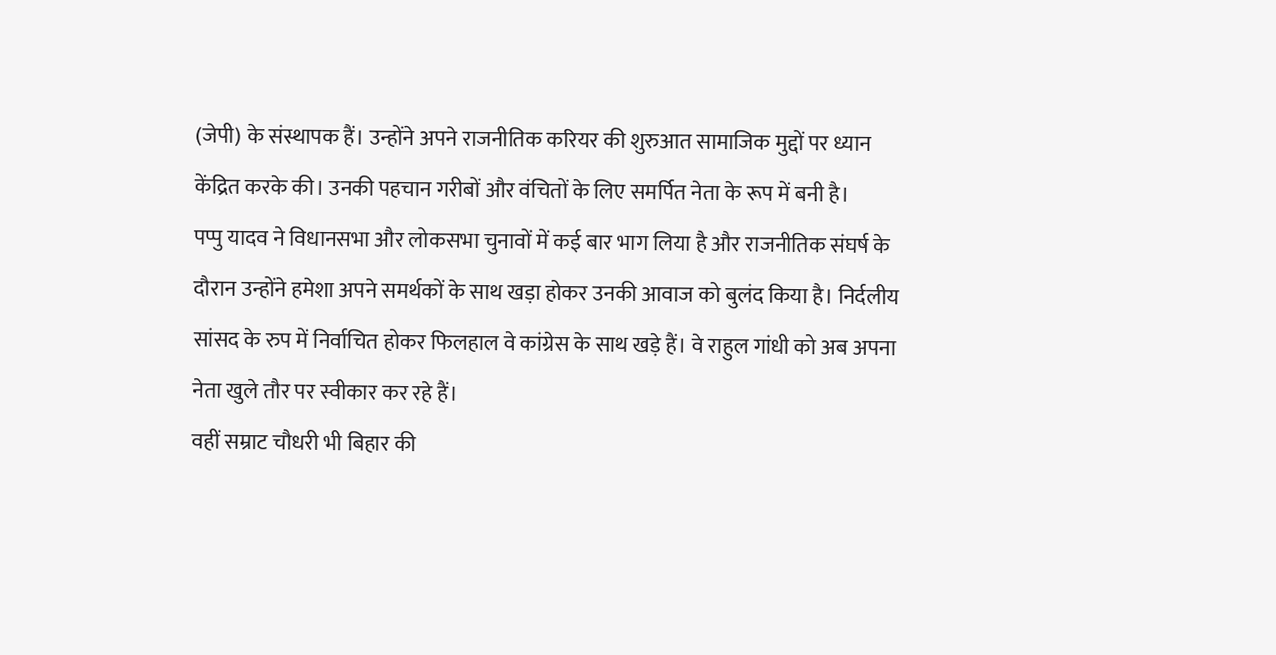(जेपी) के संस्थापक हैं। उन्होंने अपने राजनीतिक करियर की शुरुआत सामाजिक मुद्दों पर ध्यान केंद्रित करके की। उनकी पहचान गरीबों और वंचितों के लिए समर्पित नेता के रूप में बनी है।
पप्पु यादव ने विधानसभा और लोकसभा चुनावों में कई बार भाग लिया है और राजनीतिक संघर्ष के दौरान उन्होंने हमेशा अपने समर्थकों के साथ खड़ा होकर उनकी आवाज को बुलंद किया है। निर्दलीय सांसद के रुप में निर्वाचित होकर फिलहाल वे कांग्रेस के साथ खड़े हैं। वे राहुल गांधी को अब अपना नेता खुले तौर पर स्वीकार कर रहे हैं।
वहीं सम्राट चौधरी भी बिहार की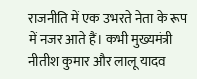राजनीति में एक उभरते नेता के रूप में नजर आते हैं। कभी मुख्यमंत्री नीतीश कुमार और लालू यादव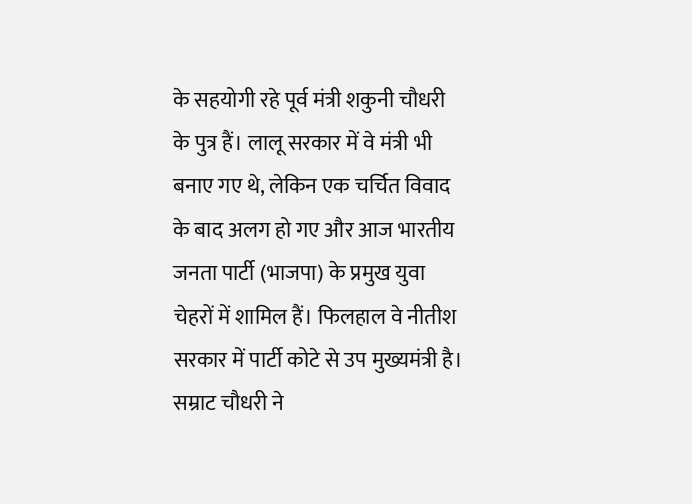के सहयोगी रहे पूर्व मंत्री शकुनी चौधरी के पुत्र हैं। लालू सरकार में वे मंत्री भी बनाए गए थे, लेकिन एक चर्चित विवाद के बाद अलग हो गए और आज भारतीय जनता पार्टी (भाजपा) के प्रमुख युवा चेहरों में शामिल हैं। फिलहाल वे नीतीश सरकार में पार्टी कोटे से उप मुख्यमंत्री है।
सम्राट चौधरी ने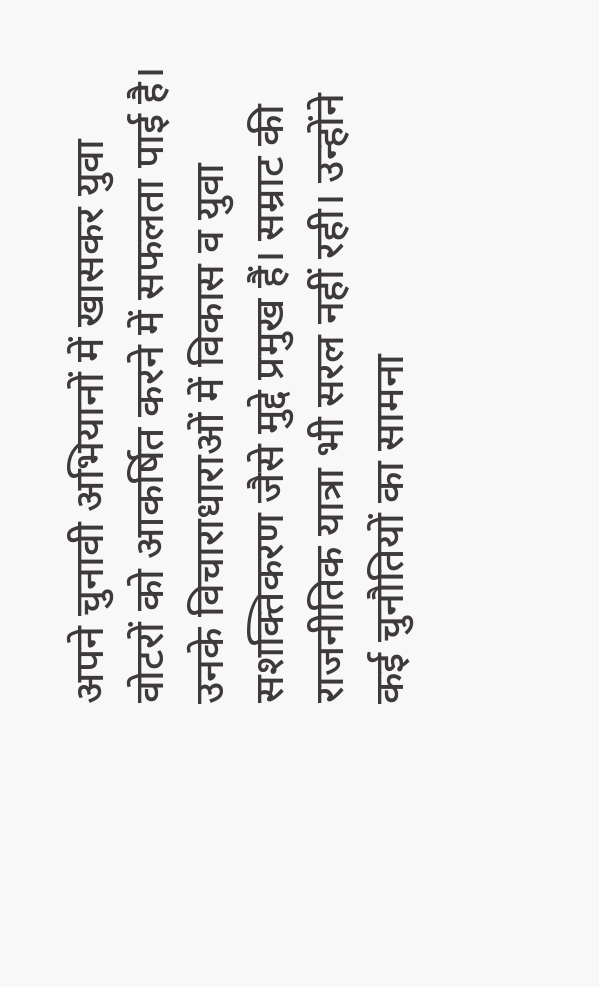अपने चुनावी अभियानों में खासकर युवा वोटरों को आकर्षित करने में सफलता पाई है। उनके विचाराधाराओं में विकास व युवा सशक्तिकरण जैसे मुद्दे प्रमुख हैं। सम्राट की राजनीतिक यात्रा भी सरल नहीं रही। उन्होंने कई चुनौतियों का सामना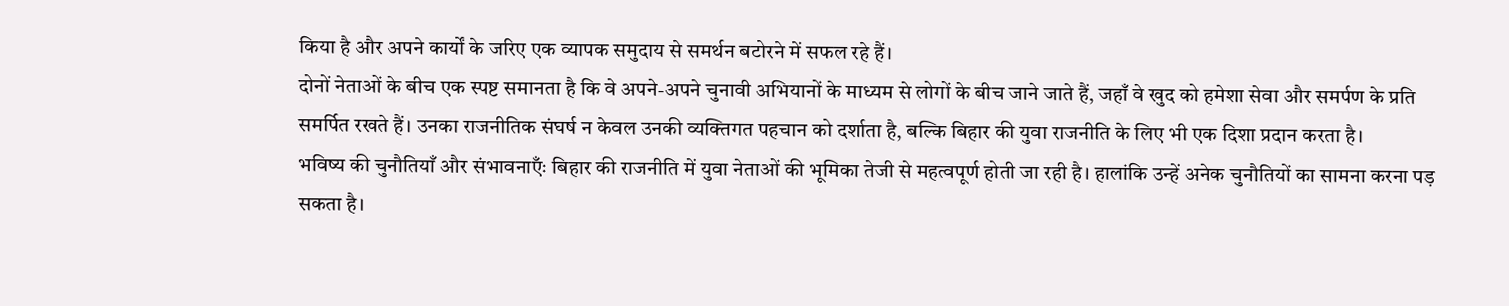किया है और अपने कार्यों के जरिए एक व्यापक समुदाय से समर्थन बटोरने में सफल रहे हैं।
दोनों नेताओं के बीच एक स्पष्ट समानता है कि वे अपने-अपने चुनावी अभियानों के माध्यम से लोगों के बीच जाने जाते हैं, जहाँ वे खुद को हमेशा सेवा और समर्पण के प्रति समर्पित रखते हैं। उनका राजनीतिक संघर्ष न केवल उनकी व्यक्तिगत पहचान को दर्शाता है, बल्कि बिहार की युवा राजनीति के लिए भी एक दिशा प्रदान करता है।
भविष्य की चुनौतियाँ और संभावनाएँः बिहार की राजनीति में युवा नेताओं की भूमिका तेजी से महत्वपूर्ण होती जा रही है। हालांकि उन्हें अनेक चुनौतियों का सामना करना पड़ सकता है।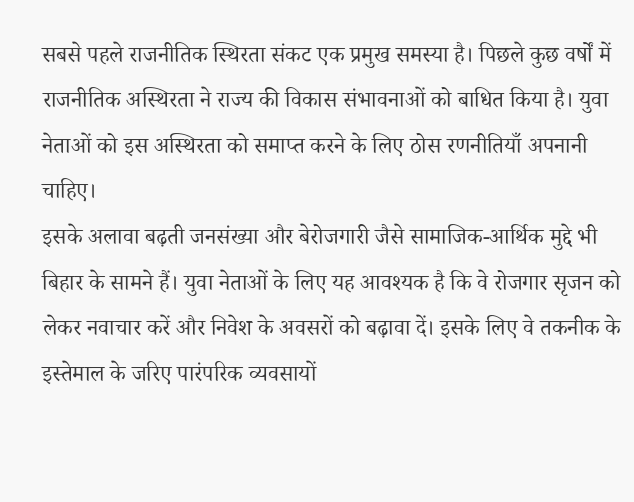सबसे पहले राजनीतिक स्थिरता संकट एक प्रमुख समस्या है। पिछले कुछ वर्षों में राजनीतिक अस्थिरता ने राज्य की विकास संभावनाओं को बाधित किया है। युवा नेताओं को इस अस्थिरता को समाप्त करने के लिए ठोस रणनीतियाँ अपनानी चाहिए।
इसके अलावा बढ़ती जनसंख्या और बेरोजगारी जैसे सामाजिक-आर्थिक मुद्दे भी बिहार के सामने हैं। युवा नेताओं के लिए यह आवश्यक है कि वे रोजगार सृजन को लेकर नवाचार करें और निवेश के अवसरों को बढ़ावा दें। इसके लिए वे तकनीक के इस्तेमाल के जरिए पारंपरिक व्यवसायों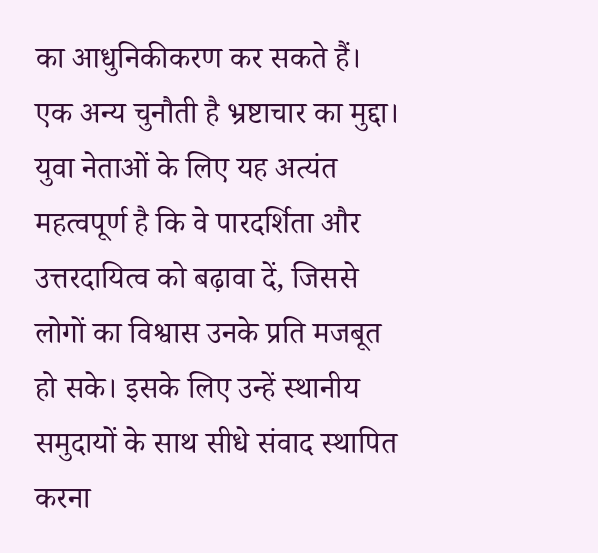का आधुनिकीकरण कर सकते हैं।
एक अन्य चुनौती है भ्रष्टाचार का मुद्दा। युवा नेताओं के लिए यह अत्यंत महत्वपूर्ण है कि वे पारदर्शिता और उत्तरदायित्व को बढ़ावा दें, जिससे लोगों का विश्वास उनके प्रति मजबूत हो सके। इसके लिए उन्हें स्थानीय समुदायों के साथ सीधे संवाद स्थापित करना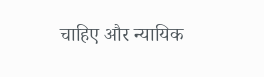चाहिए और न्यायिक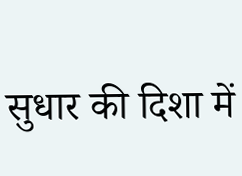सुधार की दिशा में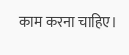काम करना चाहिए।